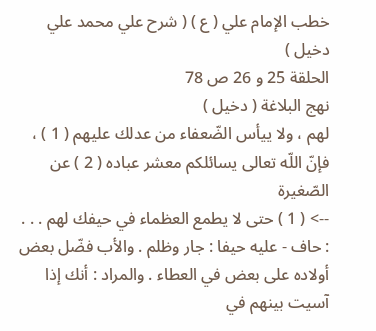خطب الإمام علي ( ع ) ( شرح علي محمد علي دخيل )
الحلقة 25 و 26 ص 78
نهج البلاغة ( دخيل )
لهم ، ولا ييأس الضّعفاء من عدلك عليهم ( 1 ) ، فإنّ اللّه تعالى يسائلكم معشر عباده ( 2 ) عن الصّغيرة
--> ( 1 ) حتى لا يطمع العظماء في حيفك لهم . . . : حاف - عليه حيفا : جار وظلم . والأب فضّل بعض أولاده على بعض في العطاء . والمراد : أنك إذا آسيت بينهم في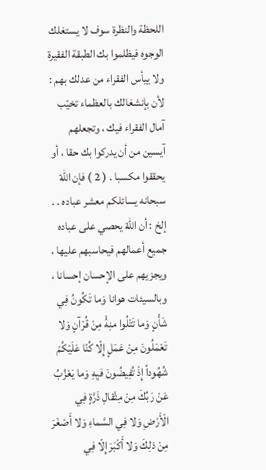اللحظة والنظرة سوف لا يستغلك الوجوه فيظلموا بك الطبقة الفقيرة ولا ييأس الفقراء من عدلك بهم : لأن بإنشغالك بالعظماء تخيّب آمال الفقراء فيك ، وتجعلهم آيسين من أن يدركوا بك حقا ، أو يحققوا مكسبا . ( 2 ) فإن اللهّ سبحانه يسائلكم معشر عباده . . إلخ : أن اللهّ يحصي على عباده جميع أعمالهم فيحاسبهم عليها ، ويجزيهم على الإحسان إحسانا ، وبالسيئات هوانا وَما تَكُونُ فِي شَأْنٍ وَما تَتْلُوا منِهُْ مِنْ قُرْآنٍ وَلا تَعْمَلُونَ مِنْ عَمَلٍ إِلّا كُنّا عَلَيْكُمْ شُهُوداً إِذْ تُفِيضُونَ فيِهِ وَما يَعْزُبُ عَنْ رَبِّكَ مِنْ مِثْقالِ ذَرَّةٍ فِي الْأَرْضِ وَلا فِي السَّماءِ وَلا أَصْغَرَ مِنْ ذلِكَ وَلا أَكْبَرَ إِلّا فِي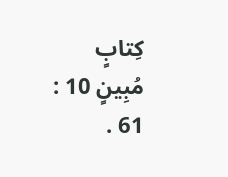كِتابٍ مُبِينٍ 10 : 61 .